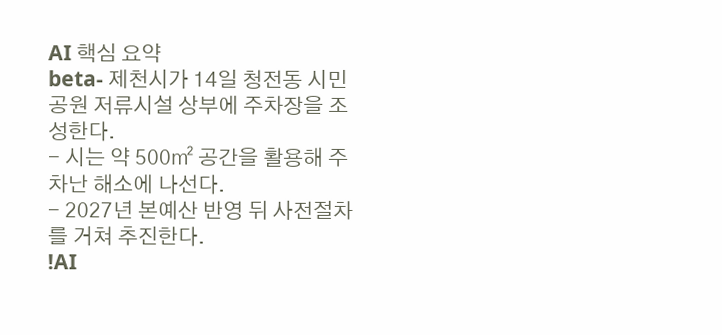AI 핵심 요약
beta- 제천시가 14일 청전동 시민공원 저류시설 상부에 주차장을 조성한다.
- 시는 약 500㎡ 공간을 활용해 주차난 해소에 나선다.
- 2027년 본예산 반영 뒤 사전절차를 거쳐 추진한다.
!AI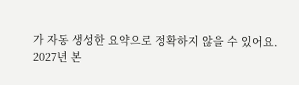가 자동 생성한 요약으로 정확하지 않을 수 있어요.
2027년 본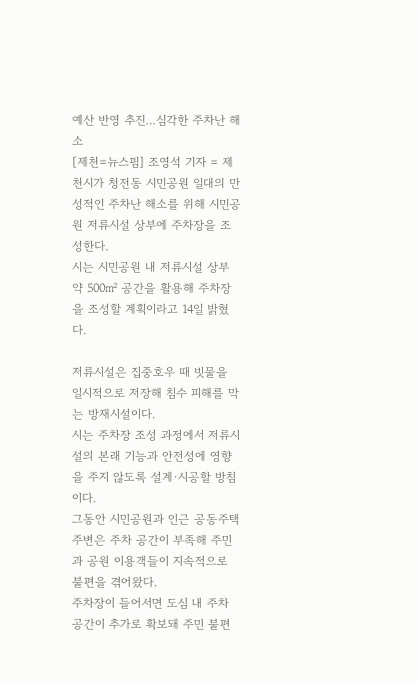예산 반영 추진…심각한 주차난 해소
[제천=뉴스핌] 조영석 기자 = 제천시가 청전동 시민공원 일대의 만성적인 주차난 해소를 위해 시민공원 저류시설 상부에 주차장을 조성한다.
시는 시민공원 내 저류시설 상부 약 500㎡ 공간을 활용해 주차장을 조성할 계획이라고 14일 밝혔다.

저류시설은 집중호우 때 빗물을 일시적으로 저장해 침수 피해를 막는 방재시설이다.
시는 주차장 조성 과정에서 저류시설의 본래 기능과 안전성에 영향을 주지 않도록 설계·시공할 방침이다.
그동안 시민공원과 인근 공동주택 주변은 주차 공간이 부족해 주민과 공원 이용객들이 지속적으로 불편을 겪어왔다.
주차장이 들어서면 도심 내 주차 공간이 추가로 확보돼 주민 불편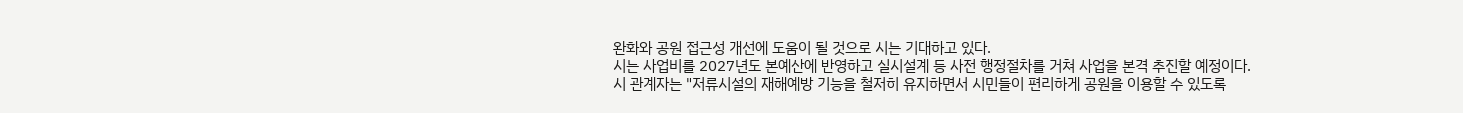완화와 공원 접근성 개선에 도움이 될 것으로 시는 기대하고 있다.
시는 사업비를 2027년도 본예산에 반영하고 실시설계 등 사전 행정절차를 거쳐 사업을 본격 추진할 예정이다.
시 관계자는 "저류시설의 재해예방 기능을 철저히 유지하면서 시민들이 편리하게 공원을 이용할 수 있도록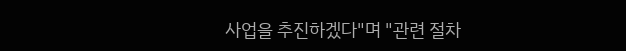사업을 추진하겠다"며 "관련 절차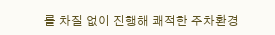를 차질 없이 진행해 쾌적한 주차환경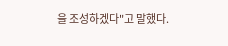을 조성하겠다"고 말했다.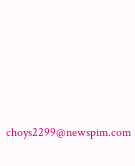choys2299@newspim.com